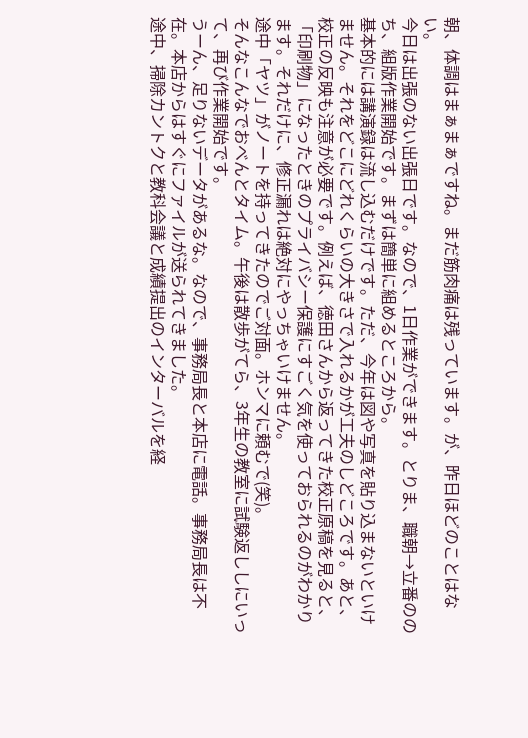朝、体調はまぁまぁですね。まだ筋肉痛は残っています。が、昨日ほどのことはない。
今日は出張のない出張日です。なので、1日作業ができます。とりま、職朝→立番ののち、組版作業開始です。まずは簡単に組めるところから。
基本的には講演録は流し込むだけです。ただ、今年は図や写真を貼り込まないといけません。それをどこにどれくらいの大きさで入れるかが工夫のしどころです。あと、校正の反映も注意が必要です。例えば、徳田さんから返ってきた校正原稿を見ると、「印刷物」になったときのプライバシー保護にすごく気を使っておられるのがわかります。それだけに、修正漏れは絶対にやっちゃいけません。
途中「ヤツ」がノートを持ってきたのでご対面。ホンマに頼むで(笑)。
そんなこんなでおべんとタイム。午後は散歩がてら、3年生の教室に試験返ししにいって、再び作業開始です。
うーん、足りないデータがあるな。なので、事務局長と本店に電話。事務局長は不在。本店からはすぐにファイルが送られてきました。
途中、掃除カントクと教科会議と成績提出のインターバルを経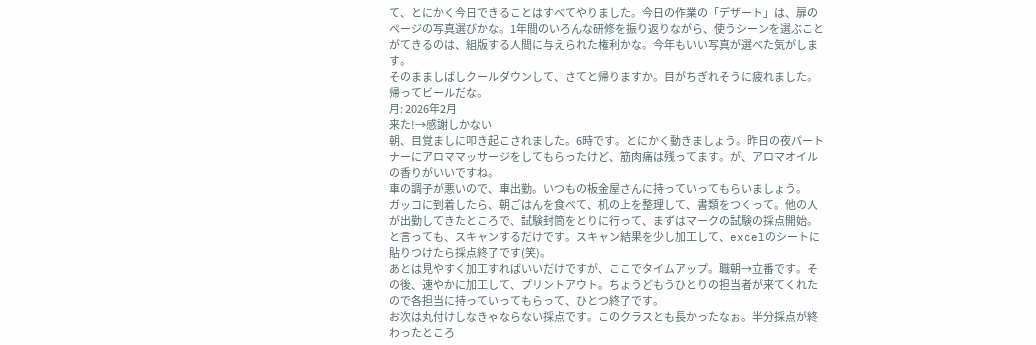て、とにかく今日できることはすべてやりました。今日の作業の「デザート」は、扉のページの写真選びかな。1年間のいろんな研修を振り返りながら、使うシーンを選ぶことがてきるのは、組版する人間に与えられた権利かな。今年もいい写真が選べた気がします。
そのまましばしクールダウンして、さてと帰りますか。目がちぎれそうに疲れました。帰ってビールだな。
月: 2026年2月
来た!→感謝しかない
朝、目覚ましに叩き起こされました。6時です。とにかく動きましょう。昨日の夜パートナーにアロママッサージをしてもらったけど、筋肉痛は残ってます。が、アロマオイルの香りがいいですね。
車の調子が悪いので、車出勤。いつもの板金屋さんに持っていってもらいましょう。
ガッコに到着したら、朝ごはんを食べて、机の上を整理して、書類をつくって。他の人が出勤してきたところで、試験封筒をとりに行って、まずはマークの試験の採点開始。と言っても、スキャンするだけです。スキャン結果を少し加工して、excelのシートに貼りつけたら採点終了です(笑)。
あとは見やすく加工すればいいだけですが、ここでタイムアップ。職朝→立番です。その後、速やかに加工して、プリントアウト。ちょうどもうひとりの担当者が来てくれたので各担当に持っていってもらって、ひとつ終了です。
お次は丸付けしなきゃならない採点です。このクラスとも長かったなぉ。半分採点が終わったところ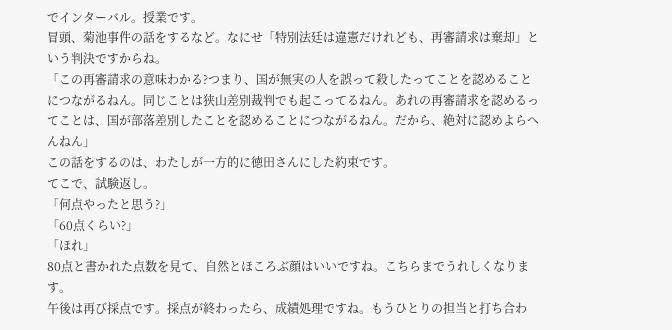でインターバル。授業です。
冒頭、菊池事件の話をするなど。なにせ「特別法廷は違憲だけれども、再審請求は棄却」という判決ですからね。
「この再審請求の意味わかる?つまり、国が無実の人を誤って殺したってことを認めることにつながるねん。同じことは狭山差別裁判でも起こってるねん。あれの再審請求を認めるってことは、国が部落差別したことを認めることにつながるねん。だから、絶対に認めよらへんねん」
この話をするのは、わたしが一方的に徳田さんにした約束です。
てこで、試験返し。
「何点やったと思う?」
「60点くらい?」
「ほれ」
80点と書かれた点数を見て、自然とほころぶ顔はいいですね。こちらまでうれしくなります。
午後は再び採点です。採点が終わったら、成績処理ですね。もうひとりの担当と打ち合わ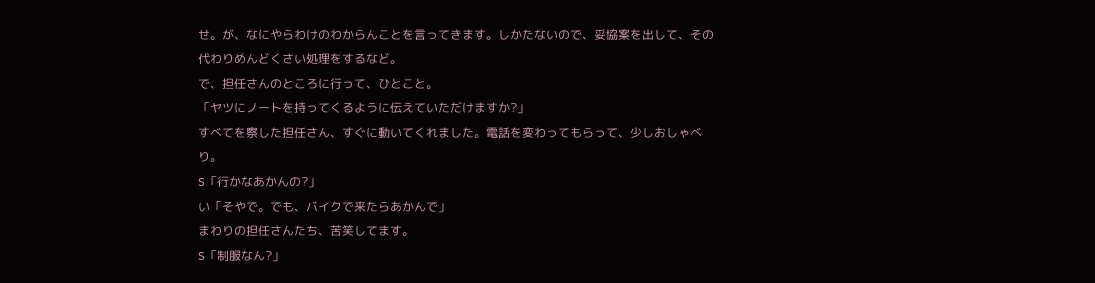せ。が、なにやらわけのわからんことを言ってきます。しかたないので、妥協案を出して、その代わりめんどくさい処理をするなど。
で、担任さんのところに行って、ひとこと。
「ヤツにノートを持ってくるように伝えていただけますか?」
すべてを察した担任さん、すぐに動いてくれました。電話を変わってもらって、少しおしゃべり。
S「行かなあかんの?」
い「そやで。でも、バイクで来たらあかんで」
まわりの担任さんたち、苦笑してます。
S「制服なん?」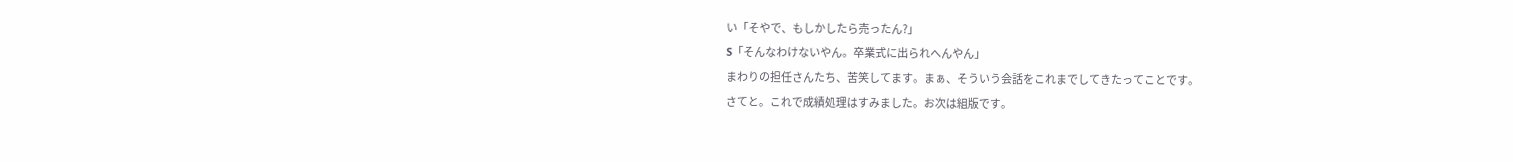い「そやで、もしかしたら売ったん?」
S「そんなわけないやん。卒業式に出られへんやん」
まわりの担任さんたち、苦笑してます。まぁ、そういう会話をこれまでしてきたってことです。
さてと。これで成績処理はすみました。お次は組版です。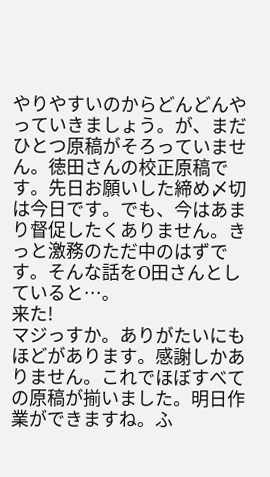やりやすいのからどんどんやっていきましょう。が、まだひとつ原稿がそろっていません。徳田さんの校正原稿です。先日お願いした締め〆切は今日です。でも、今はあまり督促したくありません。きっと激務のただ中のはずです。そんな話をO田さんとしていると…。
来た!
マジっすか。ありがたいにもほどがあります。感謝しかありません。これでほぼすべての原稿が揃いました。明日作業ができますね。ふ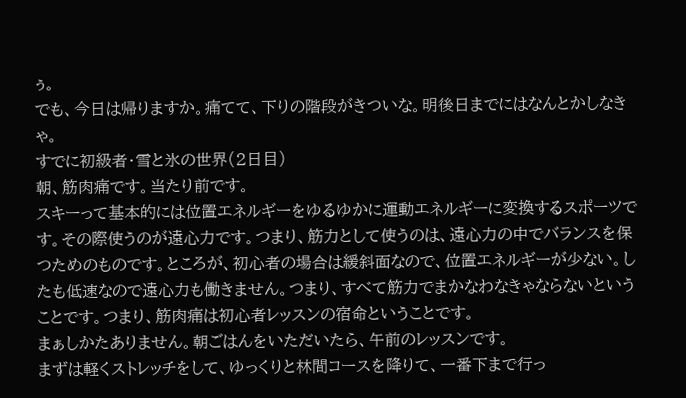ぅ。
でも、今日は帰りますか。痛てて、下りの階段がきついな。明後日までにはなんとかしなきゃ。
すでに初級者・雪と氷の世界(2日目)
朝、筋肉痛です。当たり前です。
スキーって基本的には位置エネルギーをゆるゆかに運動エネルギーに変換するスポーツです。その際使うのが遠心力です。つまり、筋力として使うのは、遠心力の中でバランスを保つためのものです。ところが、初心者の場合は緩斜面なので、位置エネルギーが少ない。したも低速なので遠心力も働きません。つまり、すべて筋力でまかなわなきゃならないということです。つまり、筋肉痛は初心者レッスンの宿命ということです。
まぁしかたありません。朝ごはんをいただいたら、午前のレッスンです。
まずは軽くストレッチをして、ゆっくりと林間コースを降りて、一番下まで行っ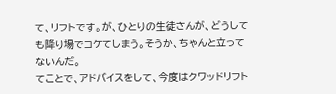て、リフトです。が、ひとりの生徒さんが、どうしても降り場でコケてしまう。そうか、ちゃんと立ってないんだ。
てことで、アドバイスをして、今度はクワッドリフト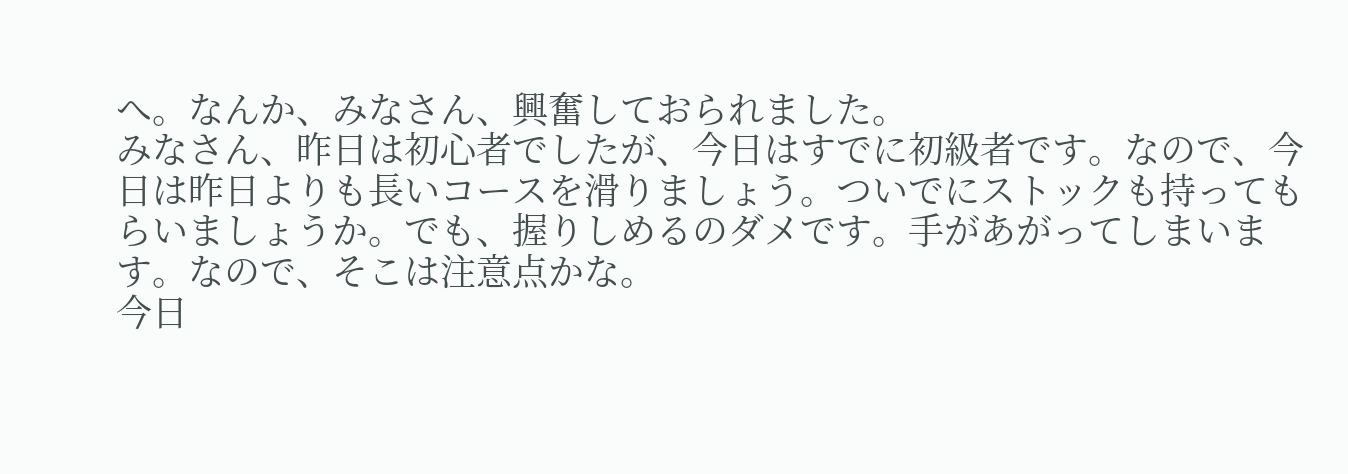へ。なんか、みなさん、興奮しておられました。
みなさん、昨日は初心者でしたが、今日はすでに初級者です。なので、今日は昨日よりも長いコースを滑りましょう。ついでにストックも持ってもらいましょうか。でも、握りしめるのダメです。手があがってしまいます。なので、そこは注意点かな。
今日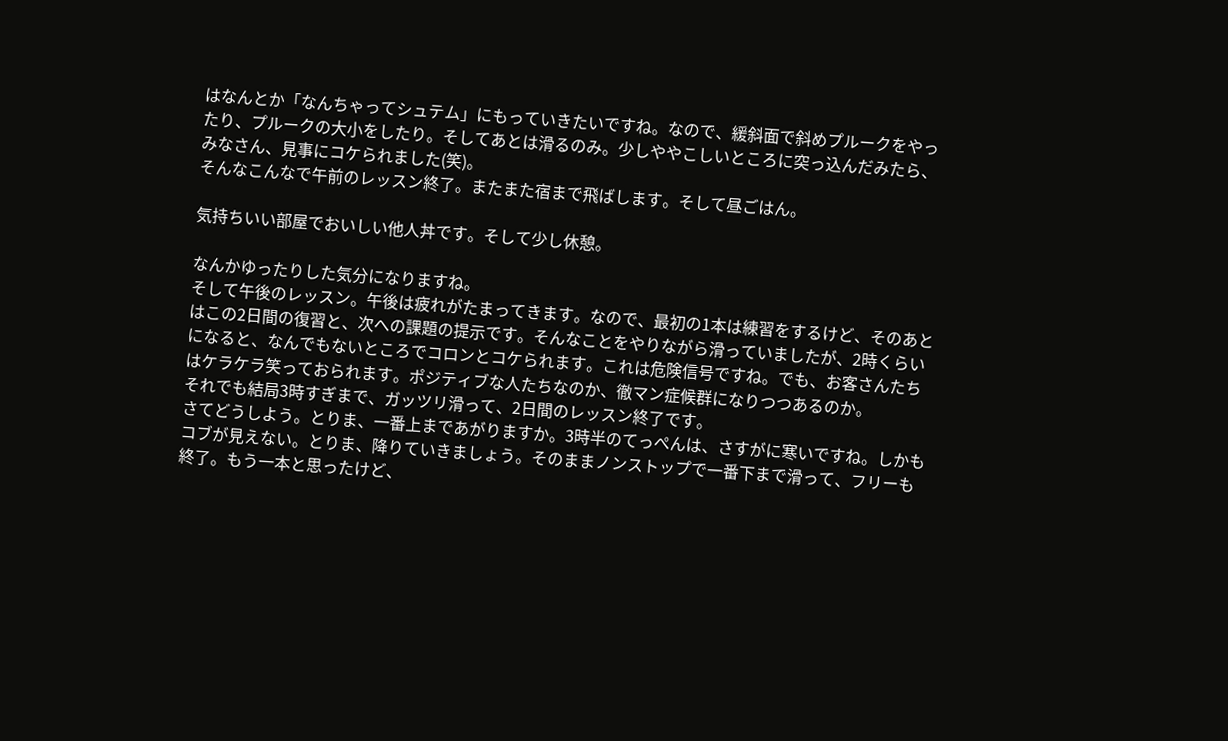はなんとか「なんちゃってシュテム」にもっていきたいですね。なので、緩斜面で斜めプルークをやったり、プルークの大小をしたり。そしてあとは滑るのみ。少しややこしいところに突っ込んだみたら、みなさん、見事にコケられました(笑)。
そんなこんなで午前のレッスン終了。またまた宿まで飛ばします。そして昼ごはん。

気持ちいい部屋でおいしい他人丼です。そして少し休憩。

なんかゆったりした気分になりますね。
そして午後のレッスン。午後は疲れがたまってきます。なので、最初の1本は練習をするけど、そのあとはこの2日間の復習と、次への課題の提示です。そんなことをやりながら滑っていましたが、2時くらいになると、なんでもないところでコロンとコケられます。これは危険信号ですね。でも、お客さんたちはケラケラ笑っておられます。ポジティブな人たちなのか、徹マン症候群になりつつあるのか。
それでも結局3時すぎまで、ガッツリ滑って、2日間のレッスン終了です。
さてどうしよう。とりま、一番上まであがりますか。3時半のてっぺんは、さすがに寒いですね。しかもコブが見えない。とりま、降りていきましょう。そのままノンストップで一番下まで滑って、フリーも終了。もう一本と思ったけど、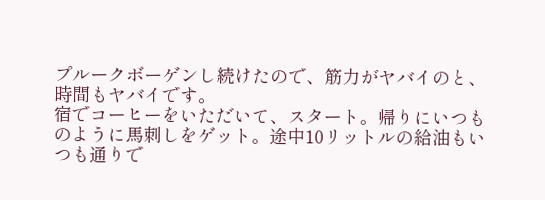プルークボーゲンし続けたので、筋力がヤバイのと、時間もヤバイです。
宿でコーヒーをいただいて、スタート。帰りにいつものように馬刺しをゲット。途中10リットルの給油もいつも通りで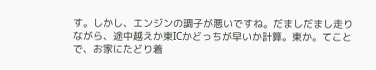す。しかし、エンジンの調子が悪いですね。だましだまし走りながら、途中越えか東ICかどっちが早いか計算。東か。てことで、お家にたどり着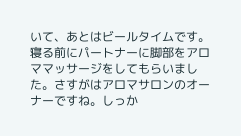いて、あとはビールタイムです。
寝る前にパートナーに脚部をアロママッサージをしてもらいました。さすがはアロマサロンのオーナーですね。しっか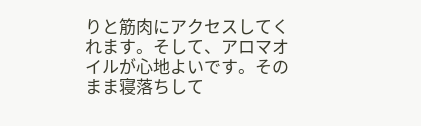りと筋肉にアクセスしてくれます。そして、アロマオイルが心地よいです。そのまま寝落ちして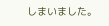しまいました。